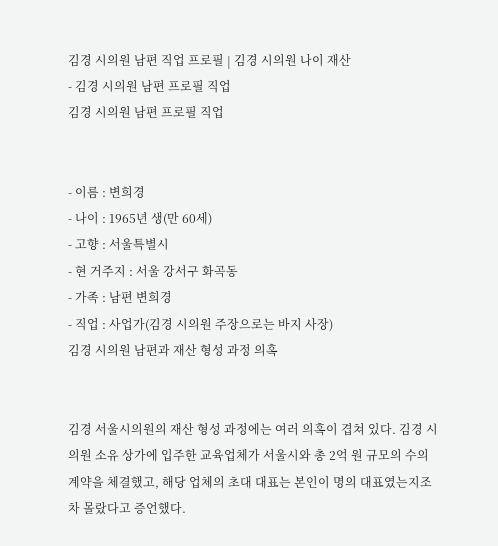김경 시의원 남편 직업 프로필 | 김경 시의원 나이 재산
- 김경 시의원 남편 프로필 직업
김경 시의원 남편 프로필 직업


- 이름 : 변희경
- 나이 : 1965년 생(만 60세)
- 고향 : 서울특별시
- 현 거주지 : 서울 강서구 화곡동
- 가족 : 남편 변희경
- 직업 : 사업가(김경 시의원 주장으로는 바지 사장)
김경 시의원 남편과 재산 형성 과정 의혹


김경 서울시의원의 재산 형성 과정에는 여러 의혹이 겹쳐 있다. 김경 시의원 소유 상가에 입주한 교육업체가 서울시와 총 2억 원 규모의 수의계약을 체결했고, 해당 업체의 초대 대표는 본인이 명의 대표였는지조차 몰랐다고 증언했다.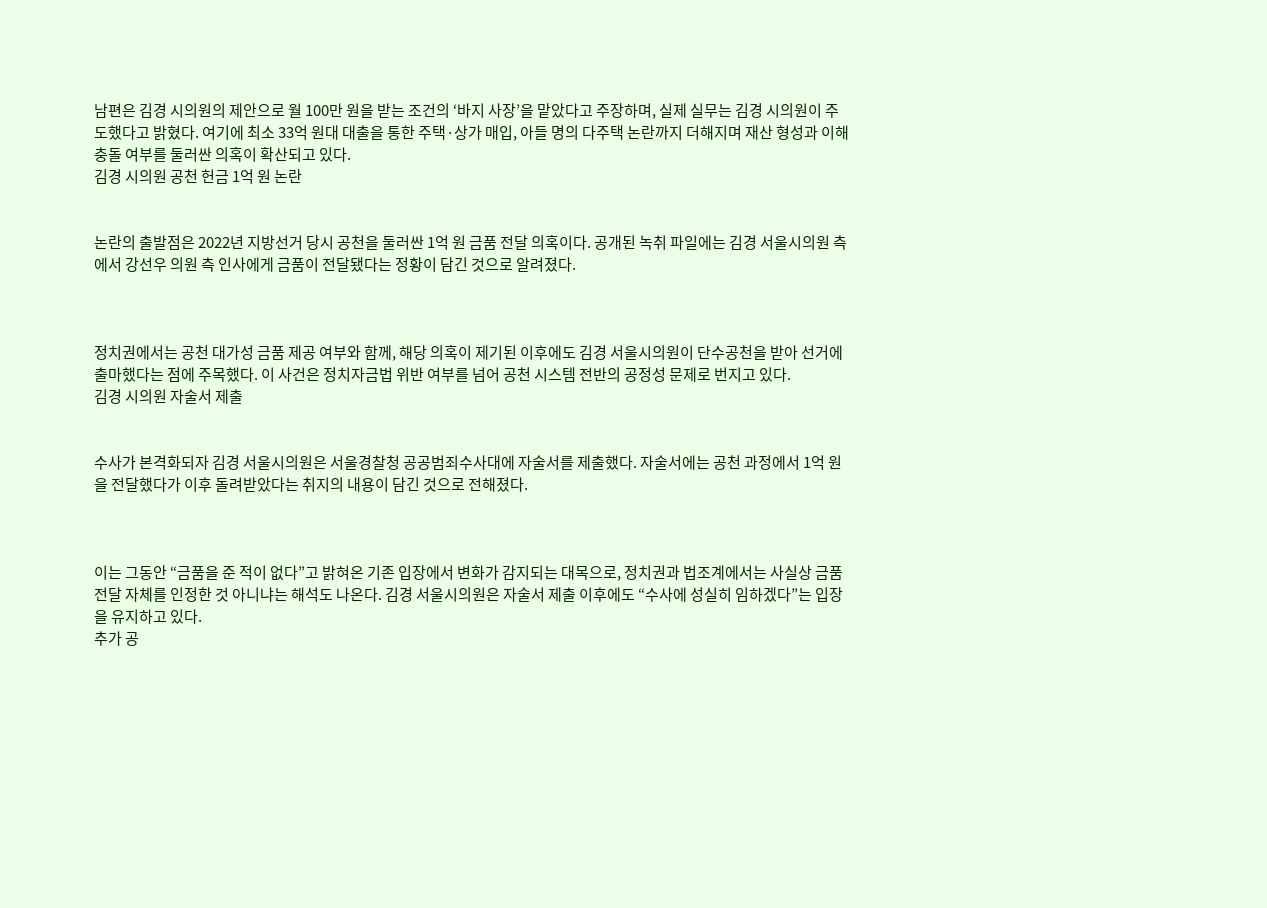남편은 김경 시의원의 제안으로 월 100만 원을 받는 조건의 ‘바지 사장’을 맡았다고 주장하며, 실제 실무는 김경 시의원이 주도했다고 밝혔다. 여기에 최소 33억 원대 대출을 통한 주택·상가 매입, 아들 명의 다주택 논란까지 더해지며 재산 형성과 이해충돌 여부를 둘러싼 의혹이 확산되고 있다.
김경 시의원 공천 헌금 1억 원 논란


논란의 출발점은 2022년 지방선거 당시 공천을 둘러싼 1억 원 금품 전달 의혹이다. 공개된 녹취 파일에는 김경 서울시의원 측에서 강선우 의원 측 인사에게 금품이 전달됐다는 정황이 담긴 것으로 알려졌다.



정치권에서는 공천 대가성 금품 제공 여부와 함께, 해당 의혹이 제기된 이후에도 김경 서울시의원이 단수공천을 받아 선거에 출마했다는 점에 주목했다. 이 사건은 정치자금법 위반 여부를 넘어 공천 시스템 전반의 공정성 문제로 번지고 있다.
김경 시의원 자술서 제출


수사가 본격화되자 김경 서울시의원은 서울경찰청 공공범죄수사대에 자술서를 제출했다. 자술서에는 공천 과정에서 1억 원을 전달했다가 이후 돌려받았다는 취지의 내용이 담긴 것으로 전해졌다.



이는 그동안 “금품을 준 적이 없다”고 밝혀온 기존 입장에서 변화가 감지되는 대목으로, 정치권과 법조계에서는 사실상 금품 전달 자체를 인정한 것 아니냐는 해석도 나온다. 김경 서울시의원은 자술서 제출 이후에도 “수사에 성실히 임하겠다”는 입장을 유지하고 있다.
추가 공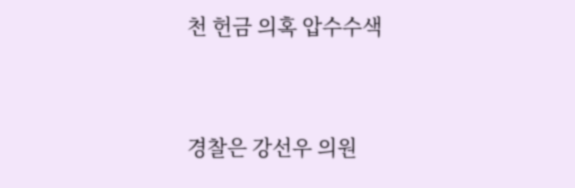천 헌금 의혹 압수수색



경찰은 강선우 의원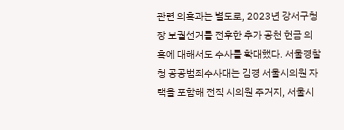관련 의혹과는 별도로, 2023년 강서구청장 보궐선거를 전후한 추가 공천 헌금 의혹에 대해서도 수사를 확대했다. 서울경찰청 공공범죄수사대는 김경 서울시의원 자택을 포함해 전직 시의원 주거지, 서울시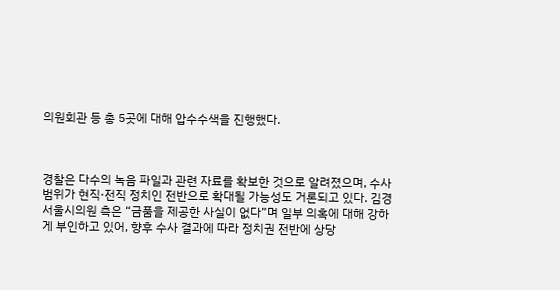의원회관 등 총 5곳에 대해 압수수색을 진행했다.



경찰은 다수의 녹음 파일과 관련 자료를 확보한 것으로 알려졌으며, 수사 범위가 현직·전직 정치인 전반으로 확대될 가능성도 거론되고 있다. 김경 서울시의원 측은 “금품을 제공한 사실이 없다”며 일부 의혹에 대해 강하게 부인하고 있어, 향후 수사 결과에 따라 정치권 전반에 상당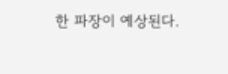한 파장이 예상된다.